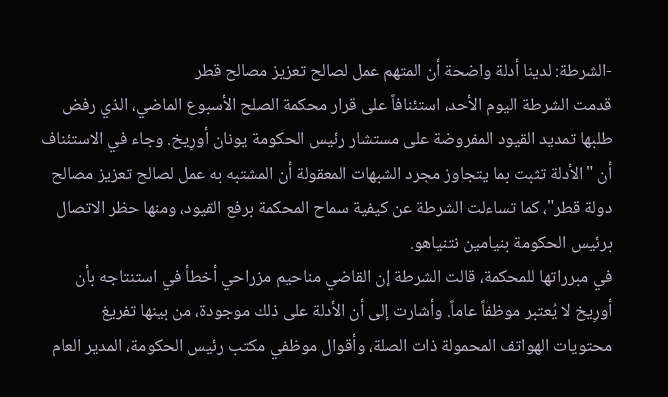-الشرطة: لدينا أدلة واضحة أن المتهم عمل لصالح تعزيز مصالح قطر
قدمت الشرطة اليوم الأحد، استئنافاً على قرار محكمة الصلح الأسبوع الماضي، الذي رفض طلبها تمديد القيود المفروضة على مستشار رئيس الحكومة يونان أورِيخ. وجاء في الاستئناف أن "الأدلة تثبت بما يتجاوز مجرد الشبهات المعقولة أن المشتبه به عمل لصالح تعزيز مصالح دولة قطر"، كما تساءلت الشرطة عن كيفية سماح المحكمة برفع القيود، ومنها حظر الاتصال برئيس الحكومة بنيامين نتنياهو.
في مبرراتها للمحكمة، قالت الشرطة إن القاضي مناحيم مزراحي أخطأ في استنتاجه بأن أورِيخ لا يُعتبر موظفاً عاماً. وأشارت إلى أن الأدلة على ذلك موجودة، من بينها تفريغ محتويات الهواتف المحمولة ذات الصلة، وأقوال موظفي مكتب رئيس الحكومة، المدير العام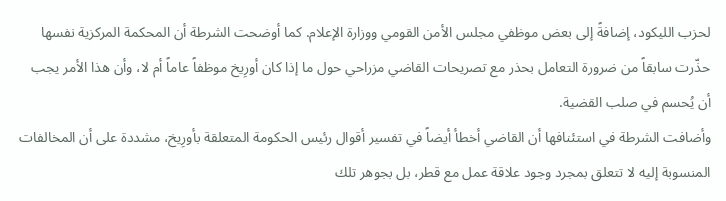لحزب الليكود، إضافةً إلى بعض موظفي مجلس الأمن القومي ووزارة الإعلام. كما أوضحت الشرطة أن المحكمة المركزية نفسها حذّرت سابقاً من ضرورة التعامل بحذر مع تصريحات القاضي مزراحي حول ما إذا كان أورِيخ موظفاً عاماً أم لا، وأن هذا الأمر يجب أن يُحسم في صلب القضية.
وأضافت الشرطة في استئنافها أن القاضي أخطأ أيضاً في تفسير أقوال رئيس الحكومة المتعلقة بأورِيخ، مشددة على أن المخالفات المنسوبة إليه لا تتعلق بمجرد وجود علاقة عمل مع قطر، بل بجوهر تلك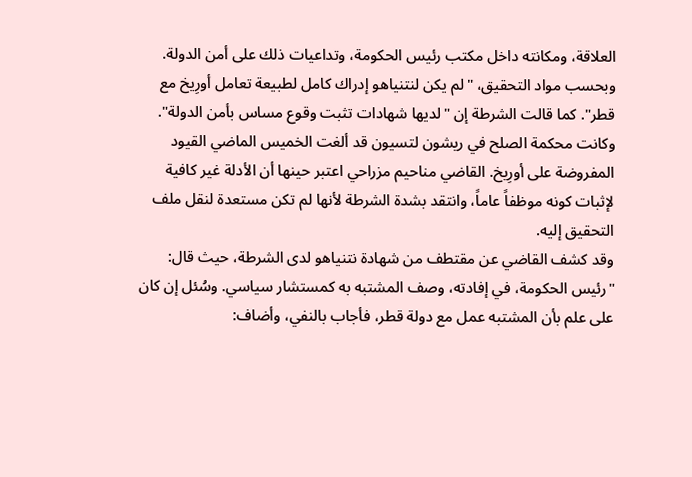العلاقة، ومكانته داخل مكتب رئيس الحكومة، وتداعيات ذلك على أمن الدولة. وبحسب مواد التحقيق، "لم يكن لنتنياهو إدراك كامل لطبيعة تعامل أورِيخ مع قطر". كما قالت الشرطة إن "لديها شهادات تثبت وقوع مساس بأمن الدولة".
وكانت محكمة الصلح في ريشون لتسيون قد ألغت الخميس الماضي القيود المفروضة على أورِيخ. القاضي مناحيم مزراحي اعتبر حينها أن الأدلة غير كافية لإثبات كونه موظفاً عاماً، وانتقد بشدة الشرطة لأنها لم تكن مستعدة لنقل ملف التحقيق إليه.
وقد كشف القاضي عن مقتطف من شهادة نتنياهو لدى الشرطة، حيث قال: "رئيس الحكومة، في إفادته، وصف المشتبه به كمستشار سياسي. وسُئل إن كان على علم بأن المشتبه عمل مع دولة قطر، فأجاب بالنفي، وأضاف: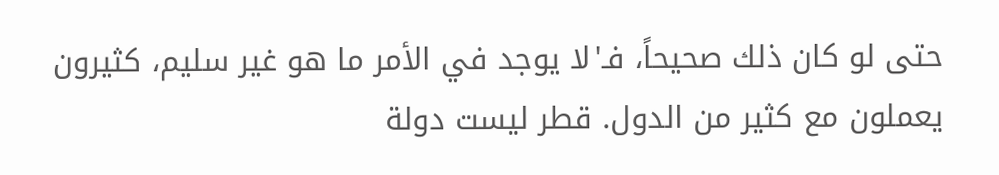حتى لو كان ذلك صحيحاً، فـ'لا يوجد في الأمر ما هو غير سليم، كثيرون يعملون مع كثير من الدول. قطر ليست دولة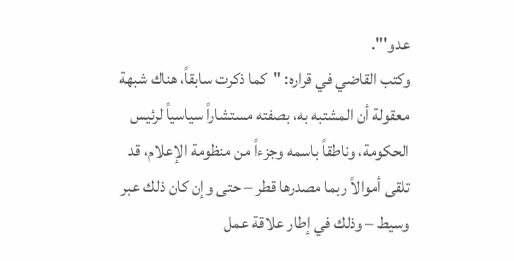عدو'".
وكتب القاضي في قراره: "كما ذكرت سابقاً، هناك شبهة معقولة أن المشتبه به، بصفته مستشاراً سياسياً لرئيس الحكومة، وناطقاً باسمه وجزءاً من منظومة الإعلام، قد تلقى أموالاً ربما مصدرها قطر – حتى وإن كان ذلك عبر وسيط – وذلك في إطار علاقة عمل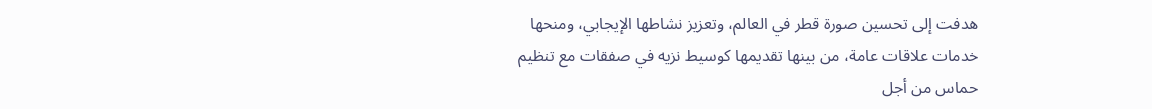هدفت إلى تحسين صورة قطر في العالم، وتعزيز نشاطها الإيجابي، ومنحها خدمات علاقات عامة، من بينها تقديمها كوسيط نزيه في صفقات مع تنظيم حماس من أجل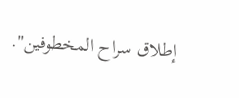إطلاق سراح المخطوفين".